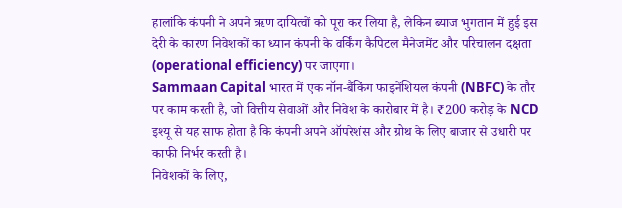हालांकि कंपनी ने अपने ऋण दायित्वों को पूरा कर लिया है, लेकिन ब्याज भुगतान में हुई इस देरी के कारण निवेशकों का ध्यान कंपनी के वर्किंग कैपिटल मैनेजमेंट और परिचालन दक्षता (operational efficiency) पर जाएगा।
Sammaan Capital भारत में एक नॉन-बैंकिंग फाइनेंशियल कंपनी (NBFC) के तौर पर काम करती है, जो वित्तीय सेवाओं और निवेश के कारोबार में है। ₹200 करोड़ के NCD इश्यू से यह साफ होता है कि कंपनी अपने ऑपरेशंस और ग्रोथ के लिए बाजार से उधारी पर काफी निर्भर करती है।
निवेशकों के लिए,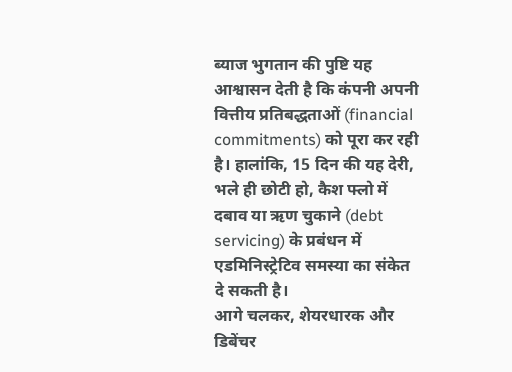ब्याज भुगतान की पुष्टि यह आश्वासन देती है कि कंपनी अपनी वित्तीय प्रतिबद्धताओं (financial commitments) को पूरा कर रही है। हालांकि, 15 दिन की यह देरी, भले ही छोटी हो, कैश फ्लो में दबाव या ऋण चुकाने (debt servicing) के प्रबंधन में एडमिनिस्ट्रेटिव समस्या का संकेत दे सकती है।
आगे चलकर, शेयरधारक और डिबेंचर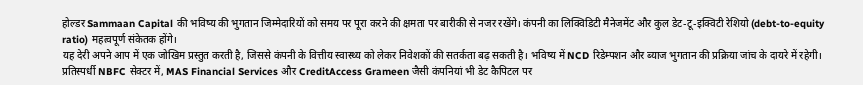होल्डर Sammaan Capital की भविष्य की भुगतान जिम्मेदारियों को समय पर पूरा करने की क्षमता पर बारीकी से नजर रखेंगे। कंपनी का लिक्विडिटी मैनेजमेंट और कुल डेट-टू-इक्विटी रेशियो (debt-to-equity ratio) महत्वपूर्ण संकेतक होंगे।
यह देरी अपने आप में एक जोखिम प्रस्तुत करती है, जिससे कंपनी के वित्तीय स्वास्थ्य को लेकर निवेशकों की सतर्कता बढ़ सकती है। भविष्य में NCD रिडेम्पशन और ब्याज भुगतान की प्रक्रिया जांच के दायरे में रहेगी।
प्रतिस्पर्धी NBFC सेक्टर में, MAS Financial Services और CreditAccess Grameen जैसी कंपनियां भी डेट कैपिटल पर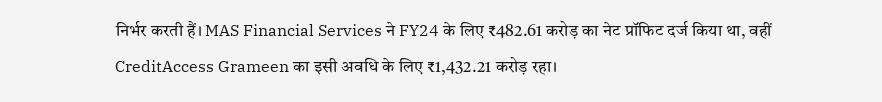निर्भर करती हैं। MAS Financial Services ने FY24 के लिए ₹482.61 करोड़ का नेट प्रॉफिट दर्ज किया था, वहीं CreditAccess Grameen का इसी अवधि के लिए ₹1,432.21 करोड़ रहा।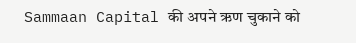Sammaan Capital की अपने ऋण चुकाने को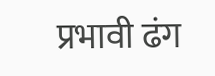प्रभावी ढंग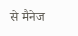से मैनेज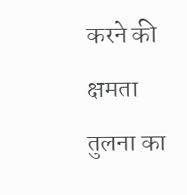करने की क्षमता तुलना का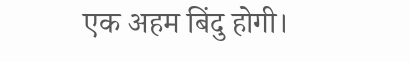एक अहम बिंदु होगी।